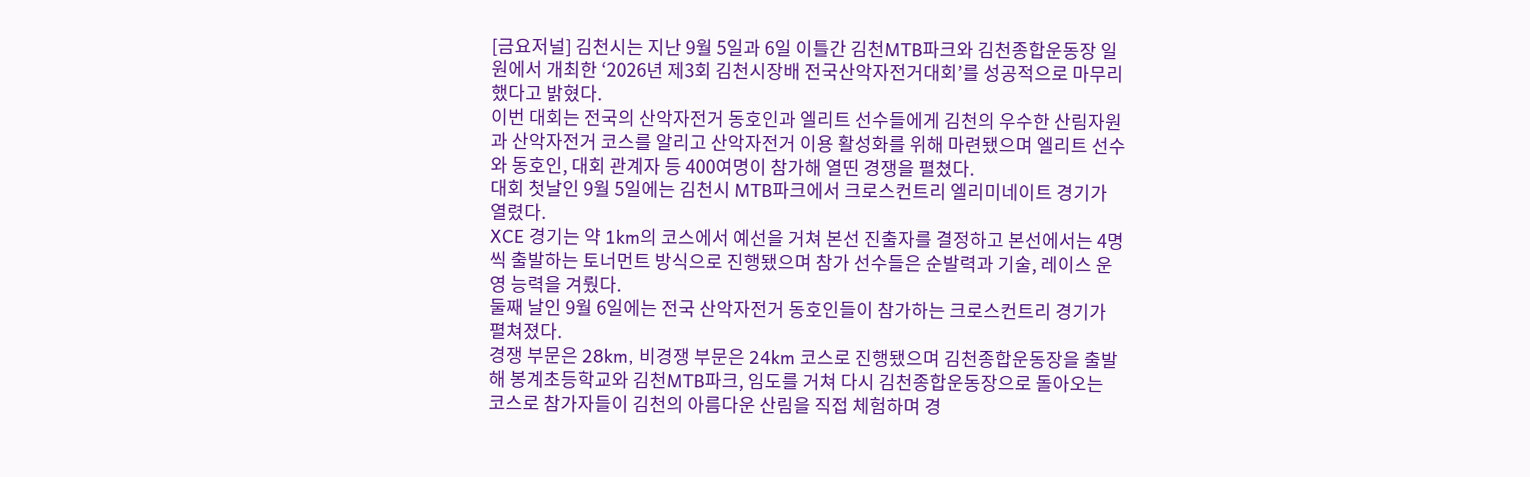[금요저널] 김천시는 지난 9월 5일과 6일 이틀간 김천MTB파크와 김천종합운동장 일원에서 개최한 ‘2026년 제3회 김천시장배 전국산악자전거대회’를 성공적으로 마무리했다고 밝혔다.
이번 대회는 전국의 산악자전거 동호인과 엘리트 선수들에게 김천의 우수한 산림자원과 산악자전거 코스를 알리고 산악자전거 이용 활성화를 위해 마련됐으며 엘리트 선수와 동호인, 대회 관계자 등 400여명이 참가해 열띤 경쟁을 펼쳤다.
대회 첫날인 9월 5일에는 김천시 MTB파크에서 크로스컨트리 엘리미네이트 경기가 열렸다.
XCE 경기는 약 1km의 코스에서 예선을 거쳐 본선 진출자를 결정하고 본선에서는 4명씩 출발하는 토너먼트 방식으로 진행됐으며 참가 선수들은 순발력과 기술, 레이스 운영 능력을 겨뤘다.
둘째 날인 9월 6일에는 전국 산악자전거 동호인들이 참가하는 크로스컨트리 경기가 펼쳐졌다.
경쟁 부문은 28km, 비경쟁 부문은 24km 코스로 진행됐으며 김천종합운동장을 출발해 봉계초등학교와 김천MTB파크, 임도를 거쳐 다시 김천종합운동장으로 돌아오는 코스로 참가자들이 김천의 아름다운 산림을 직접 체험하며 경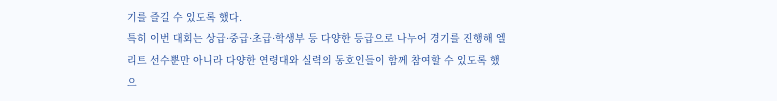기를 즐길 수 있도록 했다.
특히 이번 대회는 상급·중급·초급·학생부 등 다양한 등급으로 나누어 경기를 진행해 엘리트 선수뿐만 아니라 다양한 연령대와 실력의 동호인들이 함께 참여할 수 있도록 했으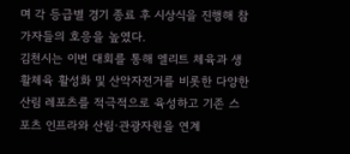며 각 등급별 경기 종료 후 시상식을 진행해 참가자들의 호응을 높였다.
김천시는 이번 대회를 통해 엘리트 체육과 생활체육 활성화 및 산악자전거를 비롯한 다양한 산림 레포츠를 적극적으로 육성하고 기존 스포츠 인프라와 산림·관광자원을 연계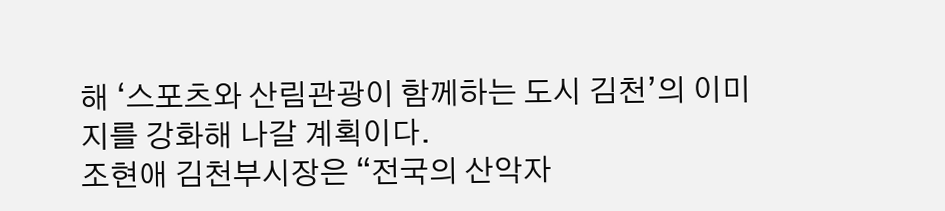해 ‘스포츠와 산림관광이 함께하는 도시 김천’의 이미지를 강화해 나갈 계획이다.
조현애 김천부시장은 “전국의 산악자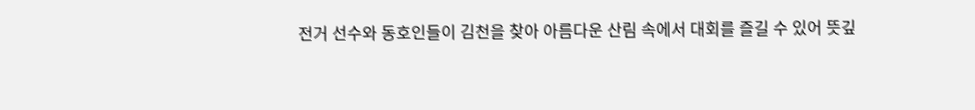전거 선수와 동호인들이 김천을 찾아 아름다운 산림 속에서 대회를 즐길 수 있어 뜻깊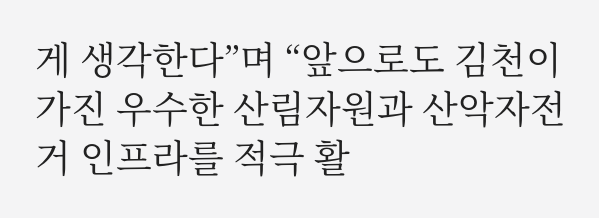게 생각한다”며 “앞으로도 김천이 가진 우수한 산림자원과 산악자전거 인프라를 적극 활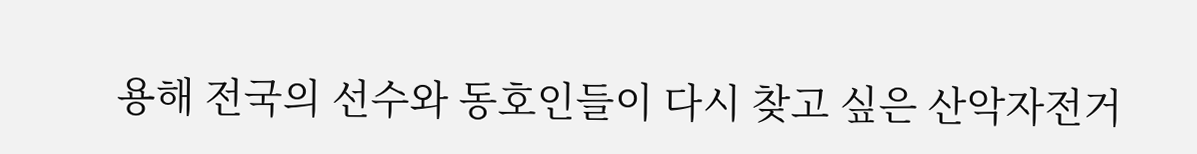용해 전국의 선수와 동호인들이 다시 찾고 싶은 산악자전거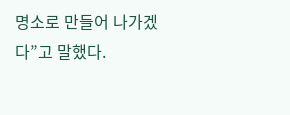명소로 만들어 나가겠다”고 말했다.